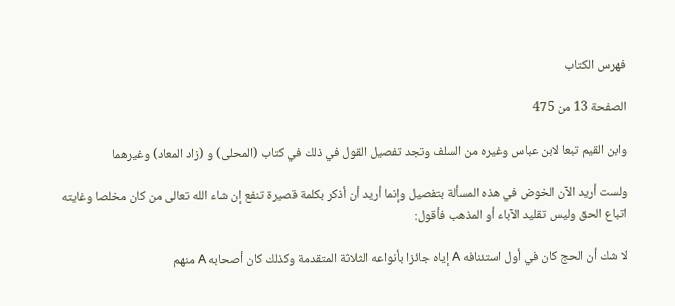فهرس الكتاب

الصفحة 13 من 475

وابن القيم تبعا لابن عباس وغيره من السلف وتجد تفصيل القول في ذلك في كتاب (المحلى) و (زاد المعاد) وغيرهما

ولست أريد الآن الخوض في هذه المسألة بتفصيل وإنما أريد أن أذكر بكلمة قصيرة تنفع إن شاء الله تعالى من كان مخلصا وغايته اتباع الحق وليس تقليد الآباء أو المذهب فأقول:

لا شك أن الحج كان في أول استئنافه A إياه جائزا بأنواعه الثلاثة المتقدمة وكذلك كان أصحابه A منهم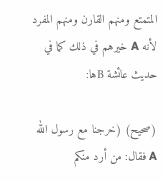المتمتع ومنهم القارن ومنهم المفرد لأنه A خيرهم في ذلك كما في حديث عائشة Bها:

(صحيح) (خرجنا مع رسول الله A فقال: من أرد منكم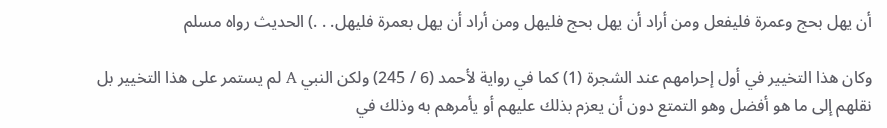أن يهل بحج وعمرة فليفعل ومن أراد أن يهل بحج فليهل ومن أراد أن يهل بعمرة فليهل. . .) الحديث رواه مسلم

وكان هذا التخيير في أول إحرامهم عند الشجرة (1) كما في رواية لأحمد (6 / 245) ولكن النبي A لم يستمر على هذا التخيير بل نقلهم إلى ما هو أفضل وهو التمتع دون أن يعزم بذلك عليهم أو يأمرهم به وذلك في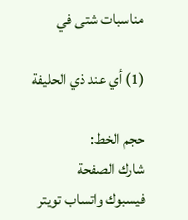مناسبات شتى في

(1) أي عند ذي الحليفة

حجم الخط:
شارك الصفحة
فيسبوك واتساب تويتر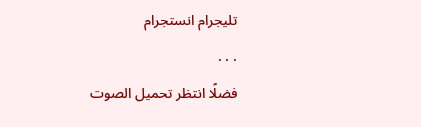تليجرام انستجرام
. . .
فضلًا انتظر تحميل الصوت